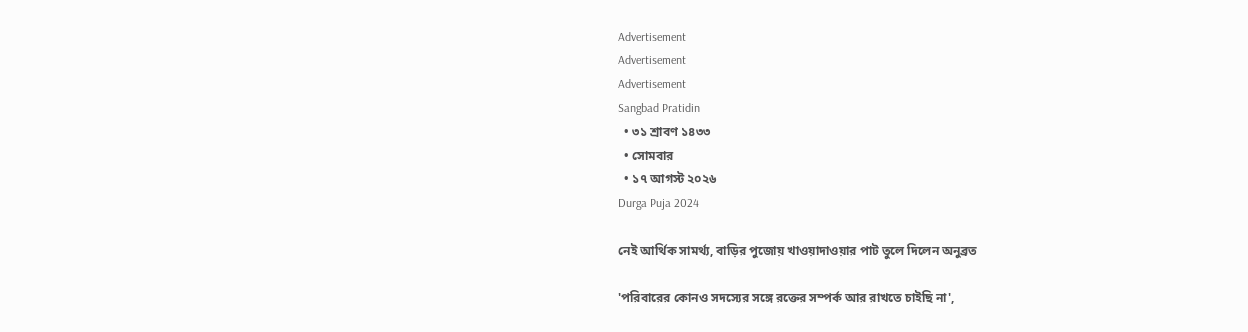Advertisement
Advertisement
Advertisement
Sangbad Pratidin
  • ৩১ শ্রাবণ ১৪৩৩
  • সোমবার
  • ১৭ আগস্ট ২০২৬
Durga Puja 2024

নেই আর্থিক সামর্থ্য, বাড়ির পুজোয় খাওয়াদাওয়ার পাট তুলে দিলেন অনুব্রত

'পরিবারের কোনও সদস্যের সঙ্গে রক্তের সম্পর্ক আর রাখতে চাইছি না',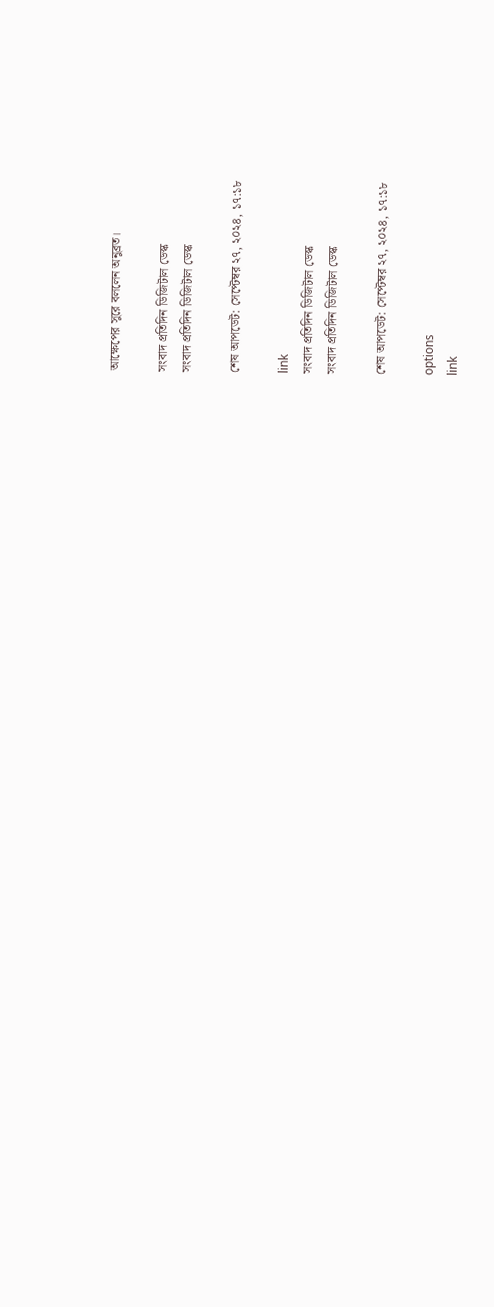আক্ষেপের সুরে বললেন অনুব্রত।

সংবাদ প্রতিদিন ডিজিটাল ডেস্ক
সংবাদ প্রতিদিন ডিজিটাল ডেস্ক

শেষ আপডেট: সেপ্টেম্বর ২৭, ২০২৪, ১৭:১৮

link
সংবাদ প্রতিদিন ডিজিটাল ডেস্ক
সংবাদ প্রতিদিন ডিজিটাল ডেস্ক

শেষ আপডেট: সেপ্টেম্বর ২৭, ২০২৪, ১৭:১৮

options
link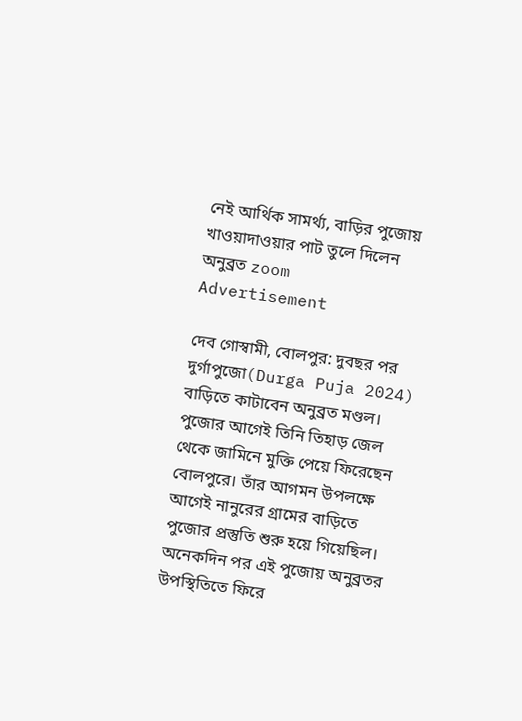নেই আর্থিক সামর্থ্য, বাড়ির পুজোয় খাওয়াদাওয়ার পাট তুলে দিলেন অনুব্রত zoom
Advertisement

দেব গোস্বামী, বোলপুর: দুবছর পর দুর্গাপুজো(Durga Puja 2024) বাড়িতে কাটাবেন অনুব্রত মণ্ডল। পুজোর আগেই তিনি তিহাড় জেল থেকে জামিনে মুক্তি পেয়ে ফিরেছেন বোলপুরে। তাঁর আগমন উপলক্ষে আগেই নানুরের গ্রামের বাড়িতে পুজোর প্রস্তুতি শুরু হয়ে গিয়েছিল। অনেকদিন পর এই পুজোয় অনুব্রতর উপস্থিতিতে ফিরে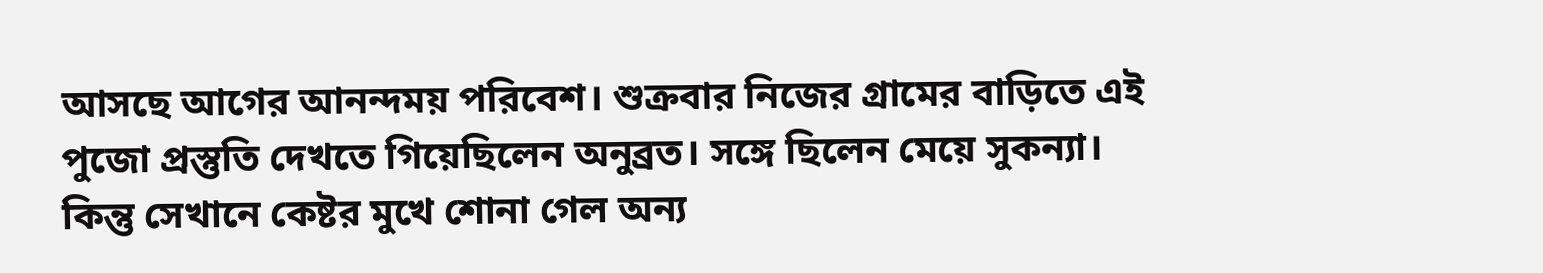আসছে আগের আনন্দময় পরিবেশ। শুক্রবার নিজের গ্রামের বাড়িতে এই পুজো প্রস্তুতি দেখতে গিয়েছিলেন অনুব্রত। সঙ্গে ছিলেন মেয়ে সুকন্যা। কিন্তু সেখানে কেষ্টর মুখে শোনা গেল অন্য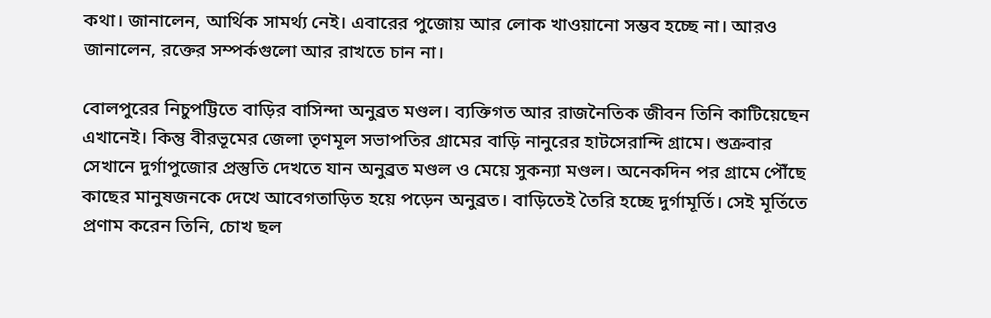কথা। জানালেন, আর্থিক সামর্থ্য নেই। এবারের পুজোয় আর লোক খাওয়ানো সম্ভব হচ্ছে না। আরও জানালেন, রক্তের সম্পর্কগুলো আর রাখতে চান না।

বোলপুরের নিচুপট্টিতে বাড়ির বাসিন্দা অনুব্রত মণ্ডল। ব্যক্তিগত আর রাজনৈতিক জীবন তিনি কাটিয়েছেন এখানেই। কিন্তু বীরভূমের জেলা তৃণমূল সভাপতির গ্রামের বাড়ি নানুরের হাটসেরান্দি গ্রামে। শুক্রবার সেখানে দুর্গাপুজোর প্রস্তুতি দেখতে যান অনুব্রত মণ্ডল ও মেয়ে সুকন্যা মণ্ডল। অনেকদিন পর গ্রামে পৌঁছে কাছের মানুষজনকে দেখে আবেগতাড়িত হয়ে পড়েন অনুব্রত। বাড়িতেই তৈরি হচ্ছে দুর্গামূর্তি। সেই মূর্তিতে প্রণাম করেন তিনি, চোখ ছল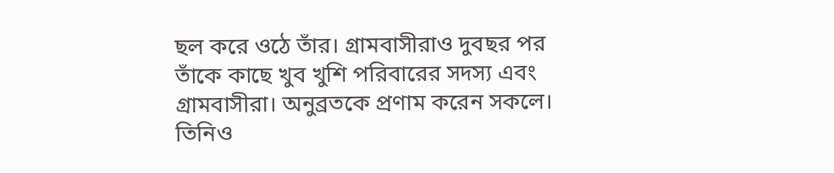ছল করে ওঠে তাঁর। গ্রামবাসীরাও দুবছর পর তাঁকে কাছে খুব খুশি পরিবারের সদস্য এবং গ্রামবাসীরা। অনুব্রতকে প্রণাম করেন সকলে। তিনিও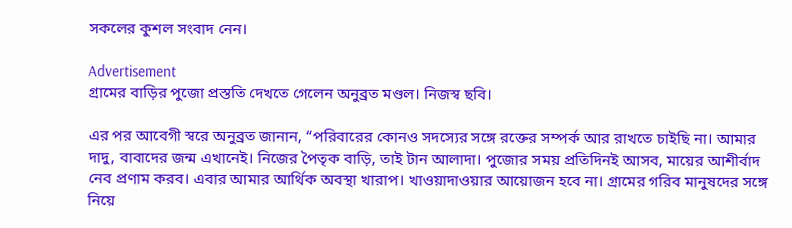সকলের কুশল সংবাদ নেন।

Advertisement
গ্রামের বাড়ির পুজো প্রস্ততি দেখতে গেলেন অনুব্রত মণ্ডল। নিজস্ব ছবি।

এর পর আবেগী স্বরে অনুব্রত জানান, “পরিবারের কোনও সদস্যের সঙ্গে রক্তের সম্পর্ক আর রাখতে চাইছি না। আমার দাদু, বাবাদের জন্ম এখানেই। নিজের পৈতৃক বাড়ি, তাই টান আলাদা। পুজোর সময় প্রতিদিনই আসব, মায়ের আশীর্বাদ নেব প্রণাম করব। এবার আমার আর্থিক অবস্থা খারাপ। খাওয়াদাওয়ার আয়োজন হবে না। গ্রামের গরিব মানুষদের সঙ্গে নিয়ে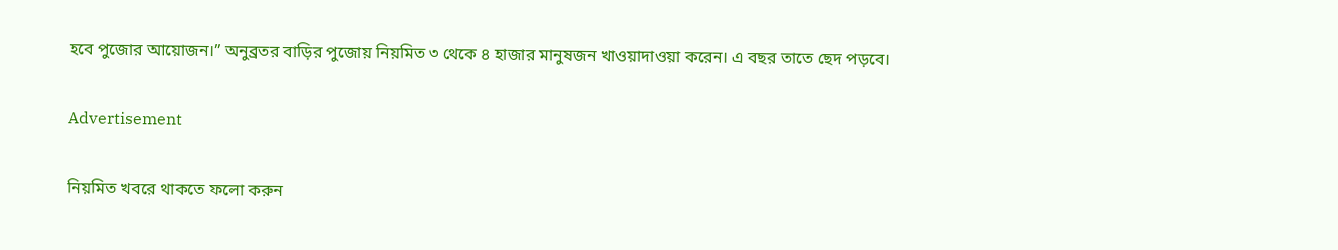হবে পুজোর আয়োজন।” অনুব্রতর বাড়ির পুজোয় নিয়মিত ৩ থেকে ৪ হাজার মানুষজন খাওয়াদাওয়া করেন। এ বছর তাতে ছেদ পড়বে।

Advertisement

নিয়মিত খবরে থাকতে ফলো করুন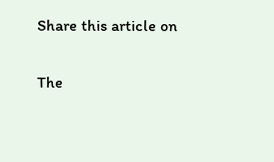Share this article on

The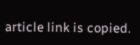article link is copied.